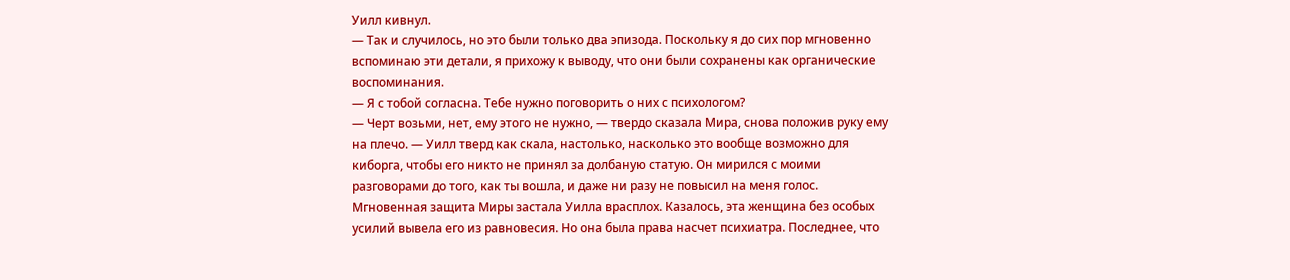Уилл кивнул.
— Так и случилось, но это были только два эпизода. Поскольку я до сих пор мгновенно вспоминаю эти детали, я прихожу к выводу, что они были сохранены как органические воспоминания.
— Я с тобой согласна. Тебе нужно поговорить о них с психологом?
— Черт возьми, нет, ему этого не нужно, — твердо сказала Мира, снова положив руку ему на плечо. — Уилл тверд как скала, настолько, насколько это вообще возможно для киборга, чтобы его никто не принял за долбаную статую. Он мирился с моими разговорами до того, как ты вошла, и даже ни разу не повысил на меня голос.
Мгновенная защита Миры застала Уилла врасплох. Казалось, эта женщина без особых усилий вывела его из равновесия. Но она была права насчет психиатра. Последнее, что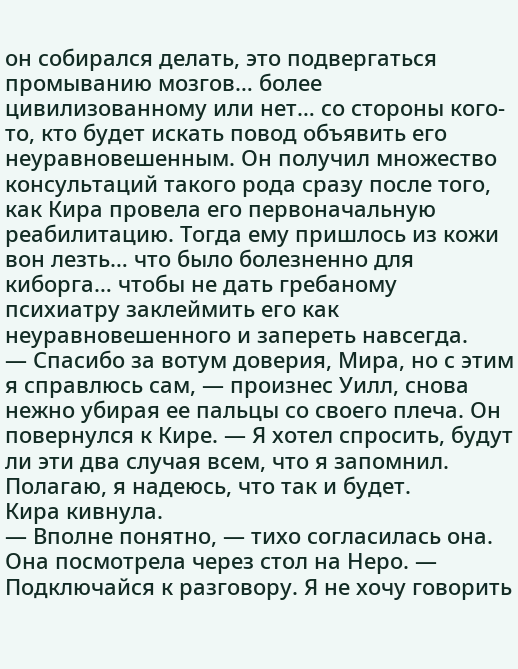он собирался делать, это подвергаться промыванию мозгов… более цивилизованному или нет… со стороны кого-то, кто будет искать повод объявить его неуравновешенным. Он получил множество консультаций такого рода сразу после того, как Кира провела его первоначальную реабилитацию. Тогда ему пришлось из кожи вон лезть… что было болезненно для киборга… чтобы не дать гребаному психиатру заклеймить его как неуравновешенного и запереть навсегда.
— Спасибо за вотум доверия, Мира, но с этим я справлюсь сам, — произнес Уилл, снова нежно убирая ее пальцы со своего плеча. Он повернулся к Кире. — Я хотел спросить, будут ли эти два случая всем, что я запомнил. Полагаю, я надеюсь, что так и будет.
Кира кивнула.
— Вполне понятно, — тихо согласилась она. Она посмотрела через стол на Неро. — Подключайся к разговору. Я не хочу говорить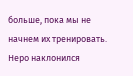больше, пока мы не начнем их тренировать.
Неро наклонился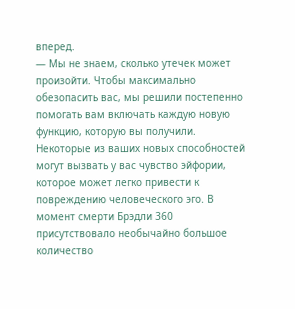вперед.
— Мы не знаем, сколько утечек может произойти. Чтобы максимально обезопасить вас, мы решили постепенно помогать вам включать каждую новую функцию, которую вы получили. Некоторые из ваших новых способностей могут вызвать у вас чувство эйфории, которое может легко привести к повреждению человеческого эго. В момент смерти Брэдли 360 присутствовало необычайно большое количество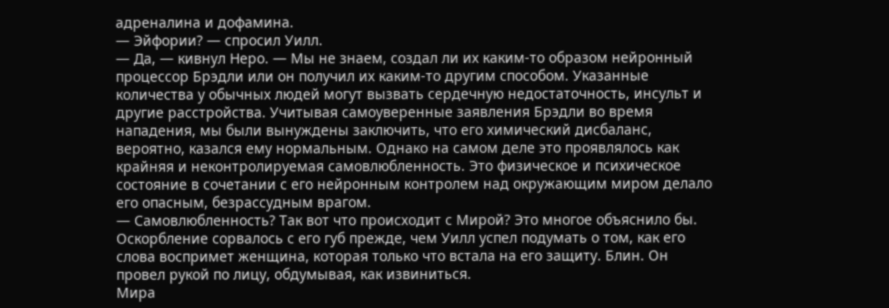адреналина и дофамина.
— Эйфории? — спросил Уилл.
— Да, — кивнул Неро. — Мы не знаем, создал ли их каким-то образом нейронный процессор Брэдли или он получил их каким-то другим способом. Указанные количества у обычных людей могут вызвать сердечную недостаточность, инсульт и другие расстройства. Учитывая самоуверенные заявления Брэдли во время нападения, мы были вынуждены заключить, что его химический дисбаланс, вероятно, казался ему нормальным. Однако на самом деле это проявлялось как крайняя и неконтролируемая самовлюбленность. Это физическое и психическое состояние в сочетании с его нейронным контролем над окружающим миром делало его опасным, безрассудным врагом.
— Самовлюбленность? Так вот что происходит с Мирой? Это многое объяснило бы.
Оскорбление сорвалось с его губ прежде, чем Уилл успел подумать о том, как его слова воспримет женщина, которая только что встала на его защиту. Блин. Он провел рукой по лицу, обдумывая, как извиниться.
Мира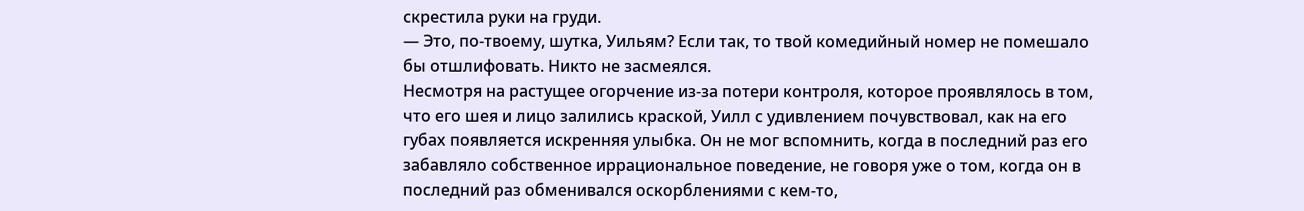скрестила руки на груди.
— Это, по-твоему, шутка, Уильям? Если так, то твой комедийный номер не помешало бы отшлифовать. Никто не засмеялся.
Несмотря на растущее огорчение из-за потери контроля, которое проявлялось в том, что его шея и лицо залились краской, Уилл с удивлением почувствовал, как на его губах появляется искренняя улыбка. Он не мог вспомнить, когда в последний раз его забавляло собственное иррациональное поведение, не говоря уже о том, когда он в последний раз обменивался оскорблениями с кем-то,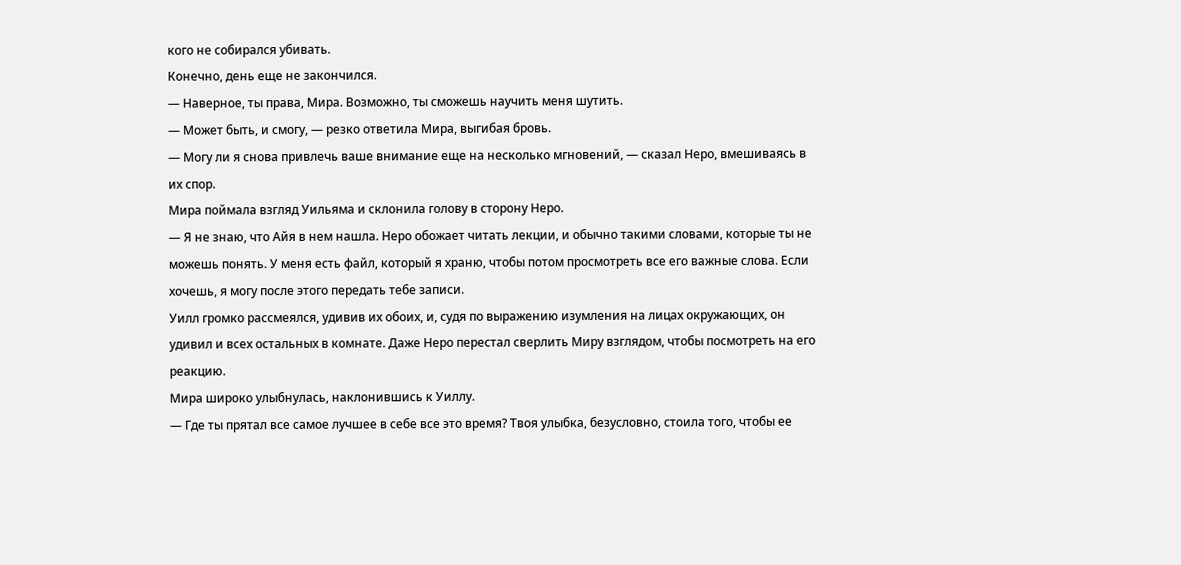кого не собирался убивать.
Конечно, день еще не закончился.
— Наверное, ты права, Мира. Возможно, ты сможешь научить меня шутить.
— Может быть, и смогу, — резко ответила Мира, выгибая бровь.
— Могу ли я снова привлечь ваше внимание еще на несколько мгновений, — сказал Неро, вмешиваясь в их спор.
Мира поймала взгляд Уильяма и склонила голову в сторону Неро.
— Я не знаю, что Айя в нем нашла. Неро обожает читать лекции, и обычно такими словами, которые ты не можешь понять. У меня есть файл, который я храню, чтобы потом просмотреть все его важные слова. Если хочешь, я могу после этого передать тебе записи.
Уилл громко рассмеялся, удивив их обоих, и, судя по выражению изумления на лицах окружающих, он удивил и всех остальных в комнате. Даже Неро перестал сверлить Миру взглядом, чтобы посмотреть на его реакцию.
Мира широко улыбнулась, наклонившись к Уиллу.
— Где ты прятал все самое лучшее в себе все это время? Твоя улыбка, безусловно, стоила того, чтобы ее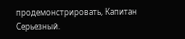продемонстрировать, Капитан Серьезный.